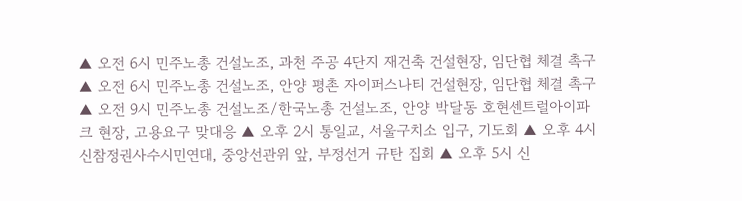▲ 오전 6시 민주노총 건설노조, 과천 주공 4단지 재건축 건설현장, 임단협 체결 촉구 ▲ 오전 6시 민주노총 건설노조, 안양 평촌 자이퍼스나티 건설현장, 임단협 체결 촉구 ▲ 오전 9시 민주노총 건설노조/한국노총 건설노조, 안양 박달동 호현센트럴아이파크 현장, 고용요구 맞대응 ▲ 오후 2시 통일교, 서울구치소 입구, 기도회 ▲ 오후 4시 신참정권사수시민연대, 중앙선관위 앞, 부정선거 규탄 집회 ▲ 오후 5시 신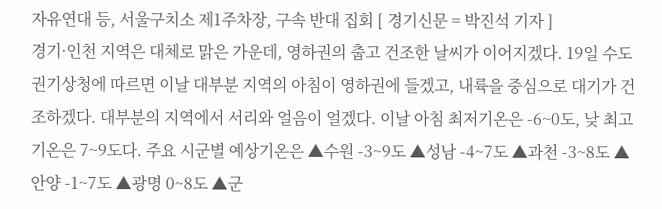자유연대 등, 서울구치소 제1주차장, 구속 반대 집회 [ 경기신문 = 박진석 기자 ]
경기·인천 지역은 대체로 맑은 가운데, 영하권의 춥고 건조한 날씨가 이어지겠다. 19일 수도권기상청에 따르면 이날 대부분 지역의 아침이 영하권에 들겠고, 내륙을 중심으로 대기가 건조하겠다. 대부분의 지역에서 서리와 얼음이 얼겠다. 이날 아침 최저기온은 -6~0도, 낮 최고기온은 7~9도다. 주요 시군별 예상기온은 ▲수원 -3~9도 ▲성남 -4~7도 ▲과천 -3~8도 ▲안양 -1~7도 ▲광명 0~8도 ▲군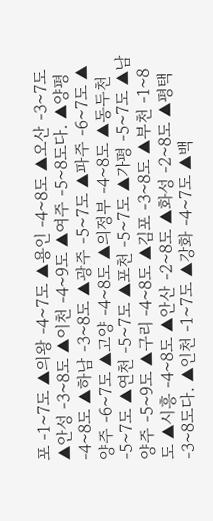포 -1~7도 ▲의왕 -4~7도 ▲용인 -4~8도 ▲오산 -3~7도 ▲안성 -3~8도 ▲이천 -4~9도 ▲여주 -5~8도다. ▲양평 -4~8도 ▲하남 -3~8도 ▲광주 -5~7도 ▲파주 -6~7도 ▲양주 -6~7도 ▲고양 -4~8도 ▲의정부 -4~8도 ▲동두천 -5~7도 ▲연천 -5~7도 ▲포천 -5~7도 ▲가평 -5~7도 ▲남양주 -5~9도 ▲구리 -4~8도 ▲김포 -3~8도 ▲부천 -1~8도 ▲시흥 -4~8도 ▲안산 -2~8도 ▲화성 -2~8도 ▲평택 -3~8도다. ▲인천 -1~7도 ▲강화 -4~7도 ▲백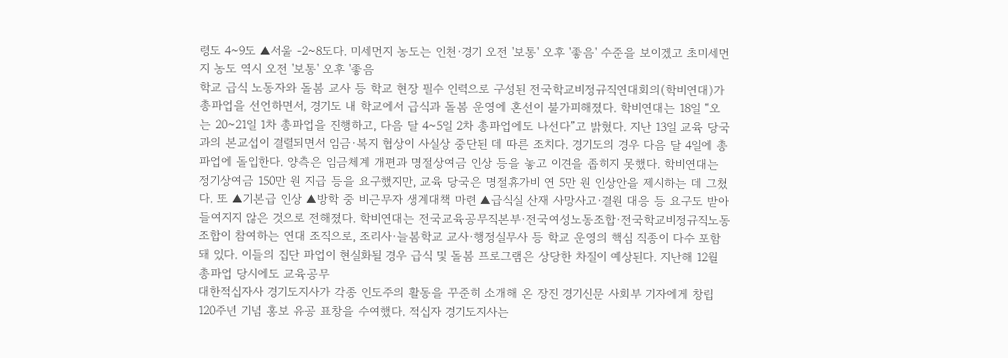령도 4~9도 ▲서울 -2~8도다. 미세먼지 농도는 인천·경기 오전 '보통' 오후 '좋음' 수준을 보이겠고 초미세먼지 농도 역시 오전 '보통' 오후 '좋음
학교 급식 노동자와 돌봄 교사 등 학교 현장 필수 인력으로 구성된 전국학교비정규직연대회의(학비연대)가 총파업을 선언하면서, 경기도 내 학교에서 급식과 돌봄 운영에 혼선이 불가피해졌다. 학비연대는 18일 “오는 20~21일 1차 총파업을 진행하고, 다음 달 4~5일 2차 총파업에도 나선다”고 밝혔다. 지난 13일 교육 당국과의 본교섭이 결렬되면서 임금·복지 협상이 사실상 중단된 데 따른 조치다. 경기도의 경우 다음 달 4일에 총파업에 돌입한다. 양측은 임금체계 개편과 명절상여금 인상 등을 놓고 이견을 좁히지 못했다. 학비연대는 정기상여금 150만 원 지급 등을 요구했지만, 교육 당국은 명절휴가비 연 5만 원 인상안을 제시하는 데 그쳤다. 또 ▲기본급 인상 ▲방학 중 비근무자 생계대책 마련 ▲급식실 산재 사망사고·결원 대응 등 요구도 받아들여지지 않은 것으로 전해졌다. 학비연대는 전국교육공무직본부·전국여성노동조합·전국학교비정규직노동조합이 참여하는 연대 조직으로, 조리사·늘봄학교 교사·행정실무사 등 학교 운영의 핵심 직종이 다수 포함돼 있다. 이들의 집단 파업이 현실화될 경우 급식 및 돌봄 프로그램은 상당한 차질이 예상된다. 지난해 12월 총파업 당시에도 교육공무
대한적십자사 경기도지사가 각종 인도주의 활동을 꾸준히 소개해 온 장진 경기신문 사회부 기자에게 창립 120주년 기념 홍보 유공 표창을 수여했다. 적십자 경기도지사는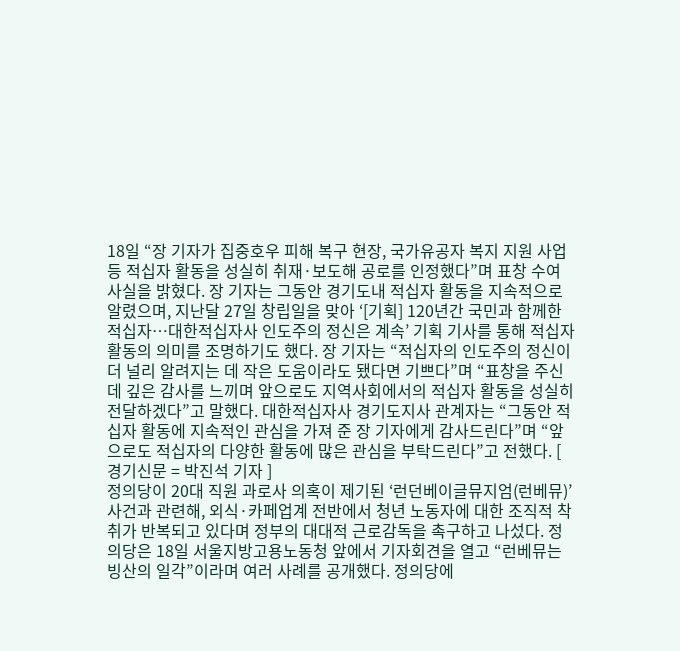18일 “장 기자가 집중호우 피해 복구 현장, 국가유공자 복지 지원 사업 등 적십자 활동을 성실히 취재·보도해 공로를 인정했다”며 표창 수여 사실을 밝혔다. 장 기자는 그동안 경기도내 적십자 활동을 지속적으로 알렸으며, 지난달 27일 창립일을 맞아 ‘[기획] 120년간 국민과 함께한 적십자…대한적십자사 인도주의 정신은 계속’ 기획 기사를 통해 적십자 활동의 의미를 조명하기도 했다. 장 기자는 “적십자의 인도주의 정신이 더 널리 알려지는 데 작은 도움이라도 됐다면 기쁘다”며 “표창을 주신 데 깊은 감사를 느끼며 앞으로도 지역사회에서의 적십자 활동을 성실히 전달하겠다”고 말했다. 대한적십자사 경기도지사 관계자는 “그동안 적십자 활동에 지속적인 관심을 가져 준 장 기자에게 감사드린다”며 “앞으로도 적십자의 다양한 활동에 많은 관심을 부탁드린다”고 전했다. [ 경기신문 = 박진석 기자 ]
정의당이 20대 직원 과로사 의혹이 제기된 ‘런던베이글뮤지엄(런베뮤)’ 사건과 관련해, 외식·카페업계 전반에서 청년 노동자에 대한 조직적 착취가 반복되고 있다며 정부의 대대적 근로감독을 촉구하고 나섰다. 정의당은 18일 서울지방고용노동청 앞에서 기자회견을 열고 “런베뮤는 빙산의 일각”이라며 여러 사례를 공개했다. 정의당에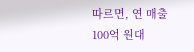따르면, 연 매출 100억 원대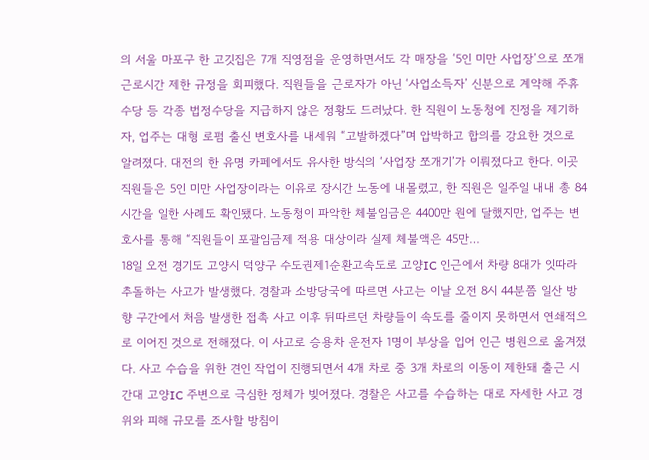의 서울 마포구 한 고깃집은 7개 직영점을 운영하면서도 각 매장을 ‘5인 미만 사업장’으로 쪼개 근로시간 제한 규정을 회피했다. 직원들을 근로자가 아닌 ‘사업소득자’ 신분으로 계약해 주휴수당 등 각종 법정수당을 지급하지 않은 정황도 드러났다. 한 직원이 노동청에 진정을 제기하자, 업주는 대형 로펌 출신 변호사를 내세워 “고발하겠다”며 압박하고 합의를 강요한 것으로 알려졌다. 대전의 한 유명 카페에서도 유사한 방식의 ‘사업장 쪼개기’가 이뤄졌다고 한다. 이곳 직원들은 5인 미만 사업장이라는 이유로 장시간 노동에 내몰렸고, 한 직원은 일주일 내내 총 84시간을 일한 사례도 확인됐다. 노동청이 파악한 체불임금은 4400만 원에 달했지만, 업주는 변호사를 통해 “직원들이 포괄임금제 적용 대상이라 실제 체불액은 45만…
18일 오전 경기도 고양시 덕양구 수도권제1순환고속도로 고양IC 인근에서 차량 8대가 잇따라 추돌하는 사고가 발생했다. 경찰과 소방당국에 따르면 사고는 이날 오전 8시 44분쯤 일산 방향 구간에서 처음 발생한 접촉 사고 이후 뒤따르던 차량들이 속도를 줄이지 못하면서 연쇄적으로 이어진 것으로 전해졌다. 이 사고로 승용차 운전자 1명이 부상을 입어 인근 병원으로 옮겨졌다. 사고 수습을 위한 견인 작업이 진행되면서 4개 차로 중 3개 차로의 이동이 제한돼 출근 시간대 고양IC 주변으로 극심한 정체가 빚어졌다. 경찰은 사고를 수습하는 대로 자세한 사고 경위와 피해 규모를 조사할 방침이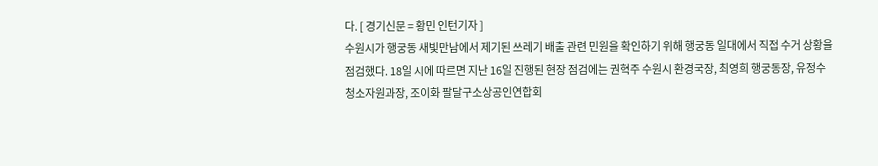다. [ 경기신문 = 황민 인턴기자 ]
수원시가 행궁동 새빛만남에서 제기된 쓰레기 배출 관련 민원을 확인하기 위해 행궁동 일대에서 직접 수거 상황을 점검했다. 18일 시에 따르면 지난 16일 진행된 현장 점검에는 권혁주 수원시 환경국장, 최영희 행궁동장, 유정수 청소자원과장, 조이화 팔달구소상공인연합회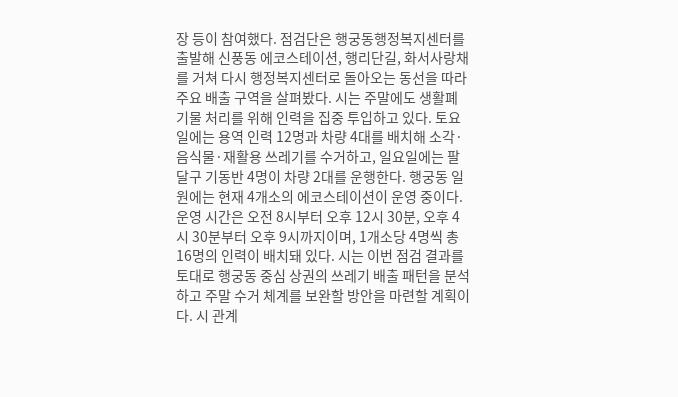장 등이 참여했다. 점검단은 행궁동행정복지센터를 출발해 신풍동 에코스테이션, 행리단길, 화서사랑채를 거쳐 다시 행정복지센터로 돌아오는 동선을 따라 주요 배출 구역을 살펴봤다. 시는 주말에도 생활폐기물 처리를 위해 인력을 집중 투입하고 있다. 토요일에는 용역 인력 12명과 차량 4대를 배치해 소각·음식물·재활용 쓰레기를 수거하고, 일요일에는 팔달구 기동반 4명이 차량 2대를 운행한다. 행궁동 일원에는 현재 4개소의 에코스테이션이 운영 중이다. 운영 시간은 오전 8시부터 오후 12시 30분, 오후 4시 30분부터 오후 9시까지이며, 1개소당 4명씩 총 16명의 인력이 배치돼 있다. 시는 이번 점검 결과를 토대로 행궁동 중심 상권의 쓰레기 배출 패턴을 분석하고 주말 수거 체계를 보완할 방안을 마련할 계획이다. 시 관계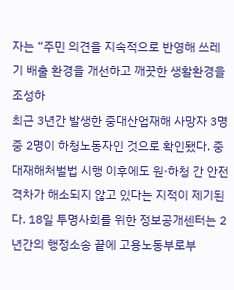자는 “주민 의견을 지속적으로 반영해 쓰레기 배출 환경을 개선하고 깨끗한 생활환경을 조성하
최근 3년간 발생한 중대산업재해 사망자 3명 중 2명이 하청노동자인 것으로 확인됐다. 중대재해처벌법 시행 이후에도 원·하청 간 안전 격차가 해소되지 않고 있다는 지적이 제기된다. 18일 투명사회를 위한 정보공개센터는 2년간의 행정소송 끝에 고용노동부로부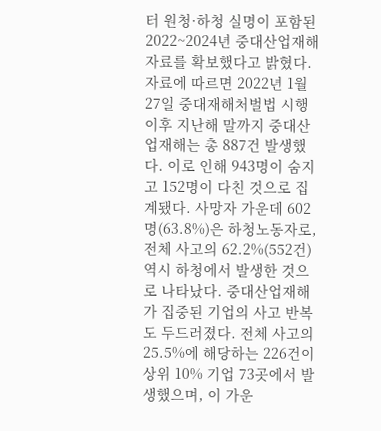터 원청·하청 실명이 포함된 2022~2024년 중대산업재해 자료를 확보했다고 밝혔다. 자료에 따르면 2022년 1월 27일 중대재해처벌법 시행 이후 지난해 말까지 중대산업재해는 총 887건 발생했다. 이로 인해 943명이 숨지고 152명이 다친 것으로 집계됐다. 사망자 가운데 602명(63.8%)은 하청노동자로, 전체 사고의 62.2%(552건) 역시 하청에서 발생한 것으로 나타났다. 중대산업재해가 집중된 기업의 사고 반복도 두드러졌다. 전체 사고의 25.5%에 해당하는 226건이 상위 10% 기업 73곳에서 발생했으며, 이 가운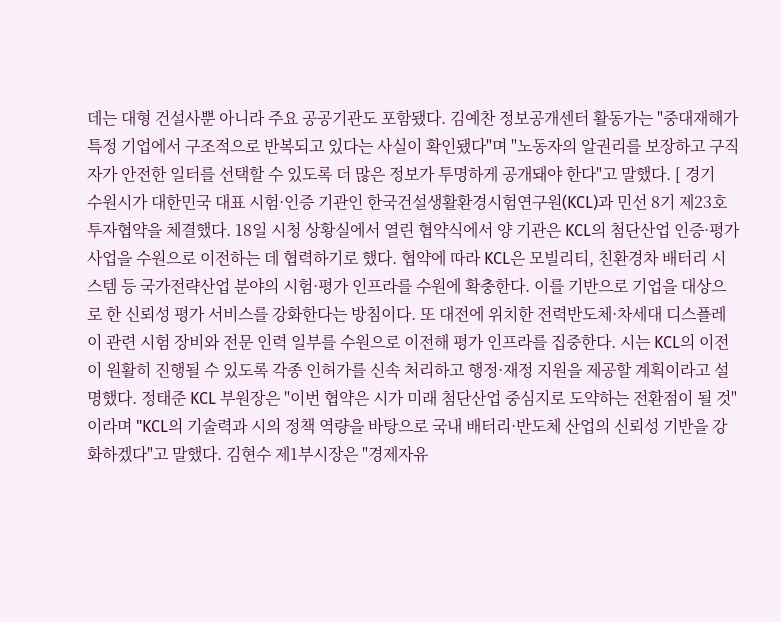데는 대형 건설사뿐 아니라 주요 공공기관도 포함됐다. 김예찬 정보공개센터 활동가는 "중대재해가 특정 기업에서 구조적으로 반복되고 있다는 사실이 확인됐다"며 "노동자의 알권리를 보장하고 구직자가 안전한 일터를 선택할 수 있도록 더 많은 정보가 투명하게 공개돼야 한다"고 말했다. [ 경기
수원시가 대한민국 대표 시험·인증 기관인 한국건설생활환경시험연구원(KCL)과 민선 8기 제23호 투자협약을 체결했다. 18일 시청 상황실에서 열린 협약식에서 양 기관은 KCL의 첨단산업 인증·평가 사업을 수원으로 이전하는 데 협력하기로 했다. 협약에 따라 KCL은 모빌리티, 친환경차 배터리 시스템 등 국가전략산업 분야의 시험·평가 인프라를 수원에 확충한다. 이를 기반으로 기업을 대상으로 한 신뢰성 평가 서비스를 강화한다는 방침이다. 또 대전에 위치한 전력반도체·차세대 디스플레이 관련 시험 장비와 전문 인력 일부를 수원으로 이전해 평가 인프라를 집중한다. 시는 KCL의 이전이 원활히 진행될 수 있도록 각종 인허가를 신속 처리하고 행정·재정 지원을 제공할 계획이라고 설명했다. 정태준 KCL 부원장은 "이번 협약은 시가 미래 첨단산업 중심지로 도약하는 전환점이 될 것"이라며 "KCL의 기술력과 시의 정책 역량을 바탕으로 국내 배터리·반도체 산업의 신뢰성 기반을 강화하겠다"고 말했다. 김현수 제1부시장은 "경제자유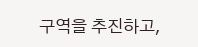구역을 추진하고,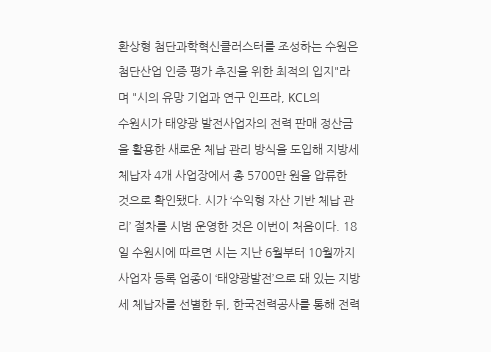환상형 첨단과학혁신클러스터를 조성하는 수원은 첨단산업 인증 평가 추진을 위한 최적의 입지"라며 "시의 유망 기업과 연구 인프라, KCL의
수원시가 태양광 발전사업자의 전력 판매 정산금을 활용한 새로운 체납 관리 방식을 도입해 지방세 체납자 4개 사업장에서 총 5700만 원을 압류한 것으로 확인됐다. 시가 ‘수익형 자산 기반 체납 관리’ 절차를 시범 운영한 것은 이번이 처음이다. 18일 수원시에 따르면 시는 지난 6월부터 10월까지 사업자 등록 업종이 ‘태양광발전’으로 돼 있는 지방세 체납자를 선별한 뒤, 한국전력공사를 통해 전력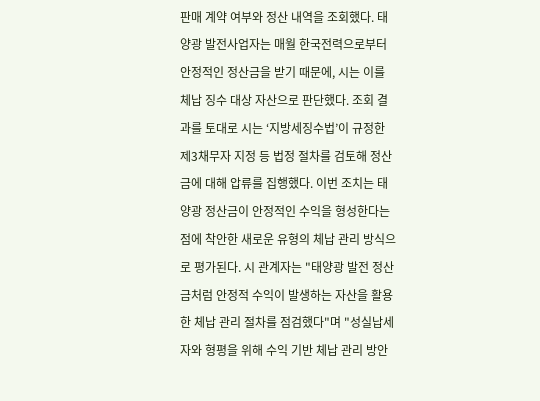판매 계약 여부와 정산 내역을 조회했다. 태양광 발전사업자는 매월 한국전력으로부터 안정적인 정산금을 받기 때문에, 시는 이를 체납 징수 대상 자산으로 판단했다. 조회 결과를 토대로 시는 ‘지방세징수법’이 규정한 제3채무자 지정 등 법정 절차를 검토해 정산금에 대해 압류를 집행했다. 이번 조치는 태양광 정산금이 안정적인 수익을 형성한다는 점에 착안한 새로운 유형의 체납 관리 방식으로 평가된다. 시 관계자는 "태양광 발전 정산금처럼 안정적 수익이 발생하는 자산을 활용한 체납 관리 절차를 점검했다"며 "성실납세자와 형평을 위해 수익 기반 체납 관리 방안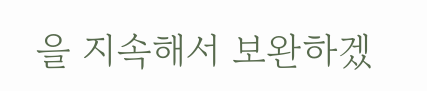을 지속해서 보완하겠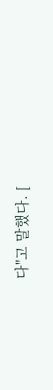다"고 말했다. [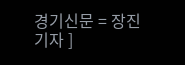경기신문 = 장진 기자 ]